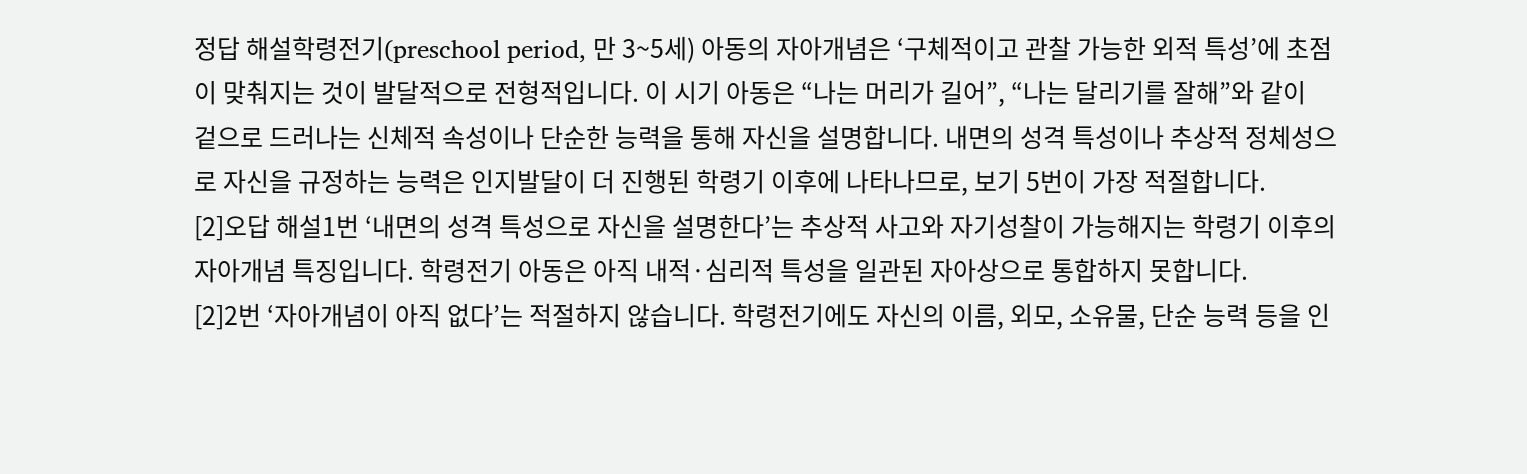정답 해설학령전기(preschool period, 만 3~5세) 아동의 자아개념은 ‘구체적이고 관찰 가능한 외적 특성’에 초점이 맞춰지는 것이 발달적으로 전형적입니다. 이 시기 아동은 “나는 머리가 길어”, “나는 달리기를 잘해”와 같이
겉으로 드러나는 신체적 속성이나 단순한 능력을 통해 자신을 설명합니다. 내면의 성격 특성이나 추상적 정체성으로 자신을 규정하는 능력은 인지발달이 더 진행된 학령기 이후에 나타나므로, 보기 5번이 가장 적절합니다.
[2]오답 해설1번 ‘내면의 성격 특성으로 자신을 설명한다’는 추상적 사고와 자기성찰이 가능해지는 학령기 이후의 자아개념 특징입니다. 학령전기 아동은 아직 내적·심리적 특성을 일관된 자아상으로 통합하지 못합니다.
[2]2번 ‘자아개념이 아직 없다’는 적절하지 않습니다. 학령전기에도 자신의 이름, 외모, 소유물, 단순 능력 등을 인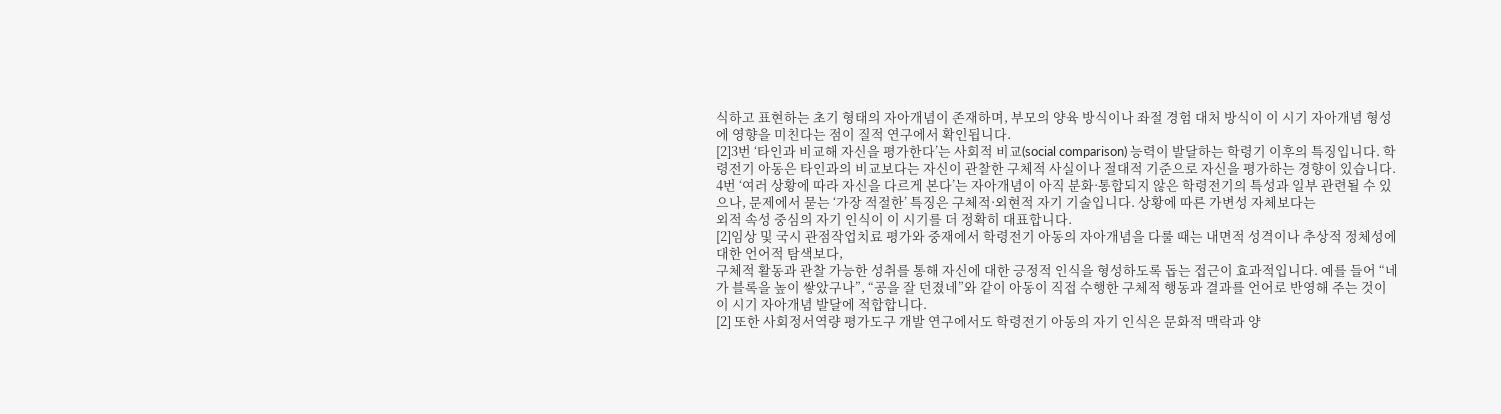식하고 표현하는 초기 형태의 자아개념이 존재하며, 부모의 양육 방식이나 좌절 경험 대처 방식이 이 시기 자아개념 형성에 영향을 미친다는 점이 질적 연구에서 확인됩니다.
[2]3번 ‘타인과 비교해 자신을 평가한다’는 사회적 비교(social comparison) 능력이 발달하는 학령기 이후의 특징입니다. 학령전기 아동은 타인과의 비교보다는 자신이 관찰한 구체적 사실이나 절대적 기준으로 자신을 평가하는 경향이 있습니다.
4번 ‘여러 상황에 따라 자신을 다르게 본다’는 자아개념이 아직 분화·통합되지 않은 학령전기의 특성과 일부 관련될 수 있으나, 문제에서 묻는 ‘가장 적절한’ 특징은 구체적·외현적 자기 기술입니다. 상황에 따른 가변성 자체보다는
외적 속성 중심의 자기 인식이 이 시기를 더 정확히 대표합니다.
[2]임상 및 국시 관점작업치료 평가와 중재에서 학령전기 아동의 자아개념을 다룰 때는 내면적 성격이나 추상적 정체성에 대한 언어적 탐색보다,
구체적 활동과 관찰 가능한 성취를 통해 자신에 대한 긍정적 인식을 형성하도록 돕는 접근이 효과적입니다. 예를 들어 “네가 블록을 높이 쌓았구나”, “공을 잘 던졌네”와 같이 아동이 직접 수행한 구체적 행동과 결과를 언어로 반영해 주는 것이 이 시기 자아개념 발달에 적합합니다.
[2] 또한 사회정서역량 평가도구 개발 연구에서도 학령전기 아동의 자기 인식은 문화적 맥락과 양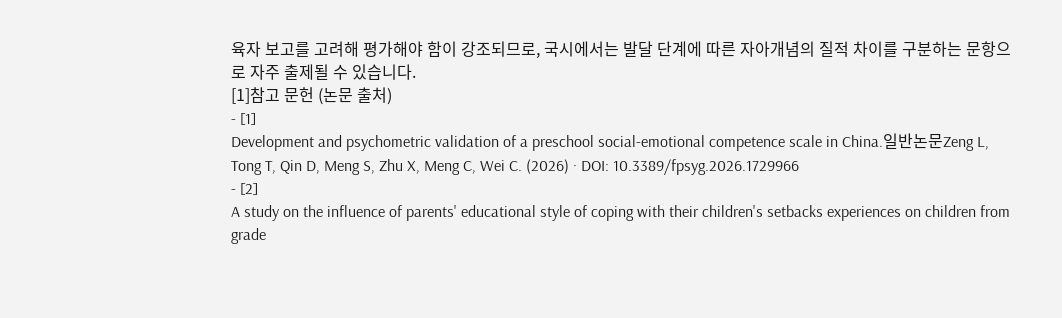육자 보고를 고려해 평가해야 함이 강조되므로, 국시에서는 발달 단계에 따른 자아개념의 질적 차이를 구분하는 문항으로 자주 출제될 수 있습니다.
[1]참고 문헌 (논문 출처)
- [1]
Development and psychometric validation of a preschool social-emotional competence scale in China.일반논문Zeng L, Tong T, Qin D, Meng S, Zhu X, Meng C, Wei C. (2026) · DOI: 10.3389/fpsyg.2026.1729966
- [2]
A study on the influence of parents' educational style of coping with their children's setbacks experiences on children from grade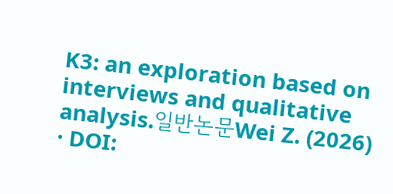K3: an exploration based on interviews and qualitative analysis.일반논문Wei Z. (2026) · DOI: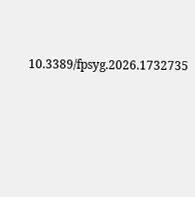10.3389/fpsyg.2026.1732735